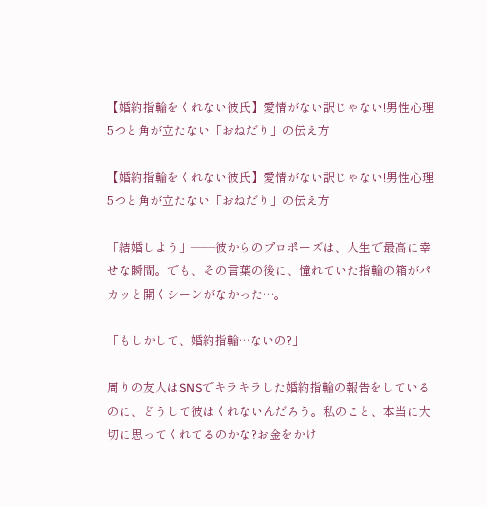【婚約指輪をくれない彼氏】愛情がない訳じゃない!男性心理5つと角が立たない「おねだり」の伝え方

【婚約指輪をくれない彼氏】愛情がない訳じゃない!男性心理5つと角が立たない「おねだり」の伝え方

「結婚しよう」――彼からのプロポーズは、人生で最高に幸せな瞬間。でも、その言葉の後に、憧れていた指輪の箱がパカッと開くシーンがなかった…。

「もしかして、婚約指輪…ないの?」

周りの友人はSNSでキラキラした婚約指輪の報告をしているのに、どうして彼はくれないんだろう。私のこと、本当に大切に思ってくれてるのかな?お金をかけ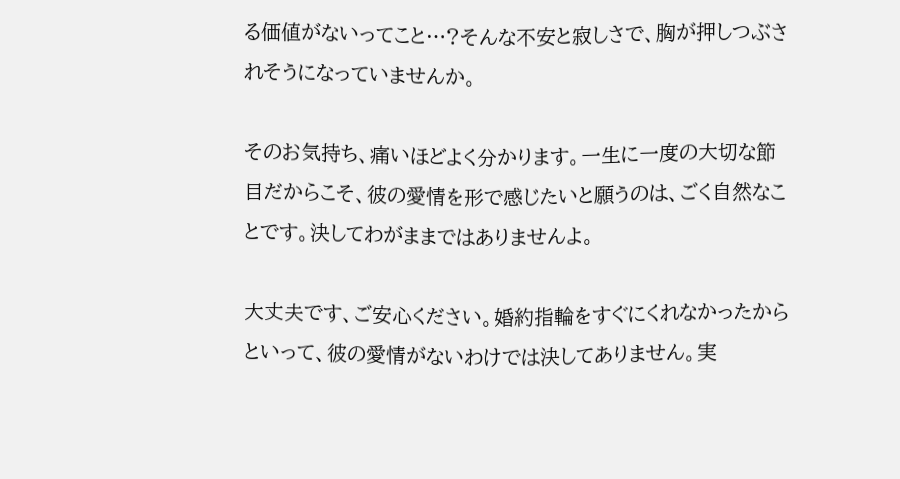る価値がないってこと…?そんな不安と寂しさで、胸が押しつぶされそうになっていませんか。

そのお気持ち、痛いほどよく分かります。一生に一度の大切な節目だからこそ、彼の愛情を形で感じたいと願うのは、ごく自然なことです。決してわがままではありませんよ。

大丈夫です、ご安心ください。婚約指輪をすぐにくれなかったからといって、彼の愛情がないわけでは決してありません。実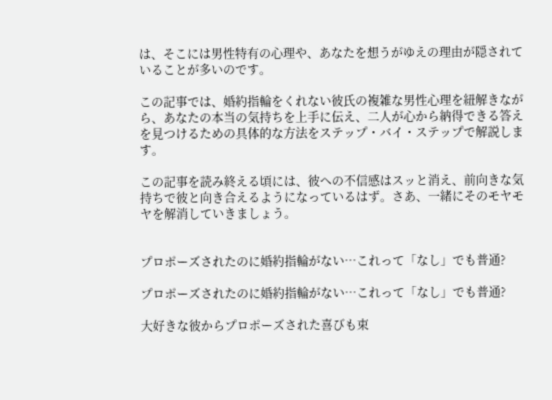は、そこには男性特有の心理や、あなたを想うがゆえの理由が隠されていることが多いのです。

この記事では、婚約指輪をくれない彼氏の複雑な男性心理を紐解きながら、あなたの本当の気持ちを上手に伝え、二人が心から納得できる答えを見つけるための具体的な方法をステップ・バイ・ステップで解説します。

この記事を読み終える頃には、彼への不信感はスッと消え、前向きな気持ちで彼と向き合えるようになっているはず。さあ、一緒にそのモヤモヤを解消していきましょう。


プロポーズされたのに婚約指輪がない…これって「なし」でも普通?

プロポーズされたのに婚約指輪がない…これって「なし」でも普通?

大好きな彼からプロポーズされた喜びも束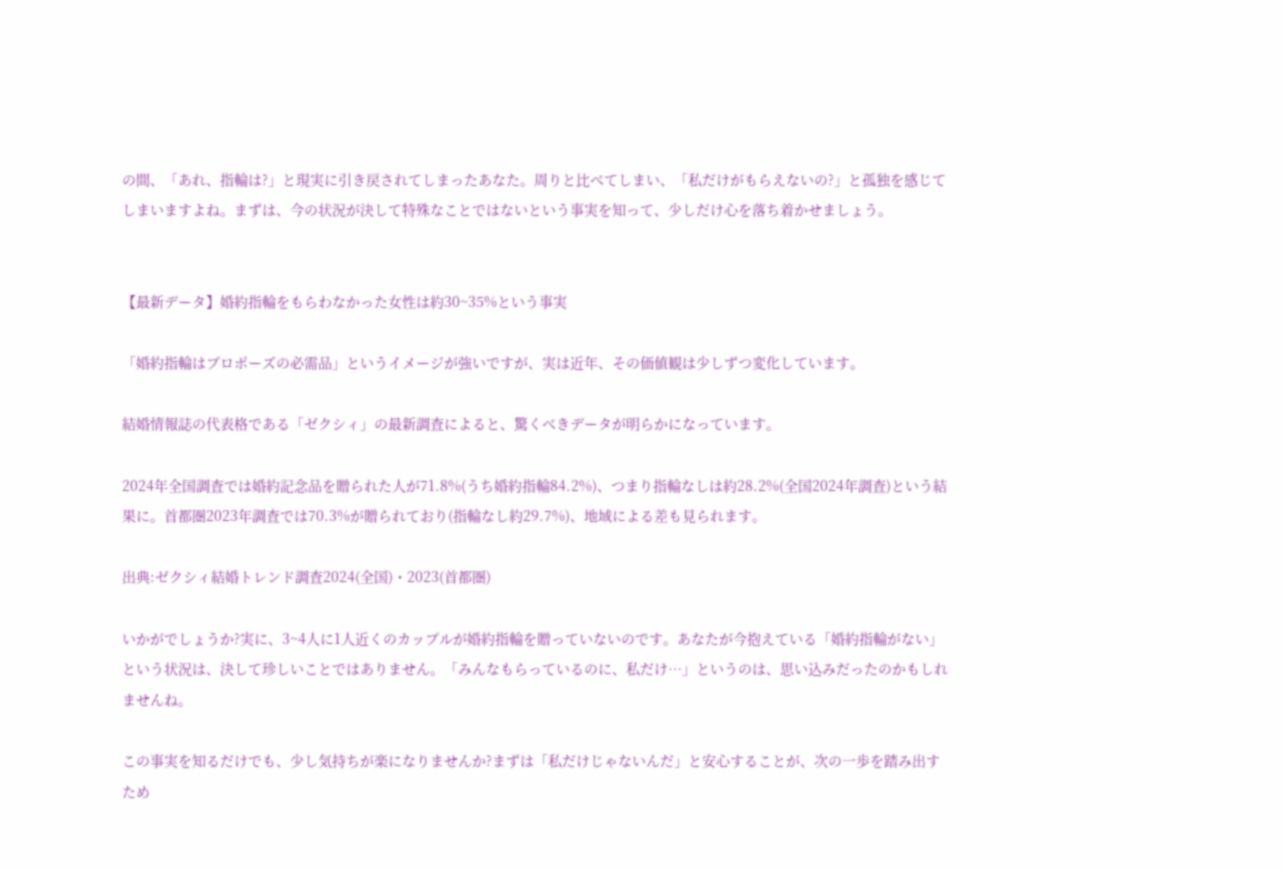の間、「あれ、指輪は?」と現実に引き戻されてしまったあなた。周りと比べてしまい、「私だけがもらえないの?」と孤独を感じてしまいますよね。まずは、今の状況が決して特殊なことではないという事実を知って、少しだけ心を落ち着かせましょう。


【最新データ】婚約指輪をもらわなかった女性は約30~35%という事実

「婚約指輪はプロポーズの必需品」というイメージが強いですが、実は近年、その価値観は少しずつ変化しています。

結婚情報誌の代表格である「ゼクシィ」の最新調査によると、驚くべきデータが明らかになっています。

2024年全国調査では婚約記念品を贈られた人が71.8%(うち婚約指輪84.2%)、つまり指輪なしは約28.2%(全国2024年調査)という結果に。首都圏2023年調査では70.3%が贈られており(指輪なし約29.7%)、地域による差も見られます。

出典:ゼクシィ結婚トレンド調査2024(全国)・2023(首都圏)

いかがでしょうか?実に、3~4人に1人近くのカップルが婚約指輪を贈っていないのです。あなたが今抱えている「婚約指輪がない」という状況は、決して珍しいことではありません。「みんなもらっているのに、私だけ…」というのは、思い込みだったのかもしれませんね。

この事実を知るだけでも、少し気持ちが楽になりませんか?まずは「私だけじゃないんだ」と安心することが、次の一歩を踏み出すため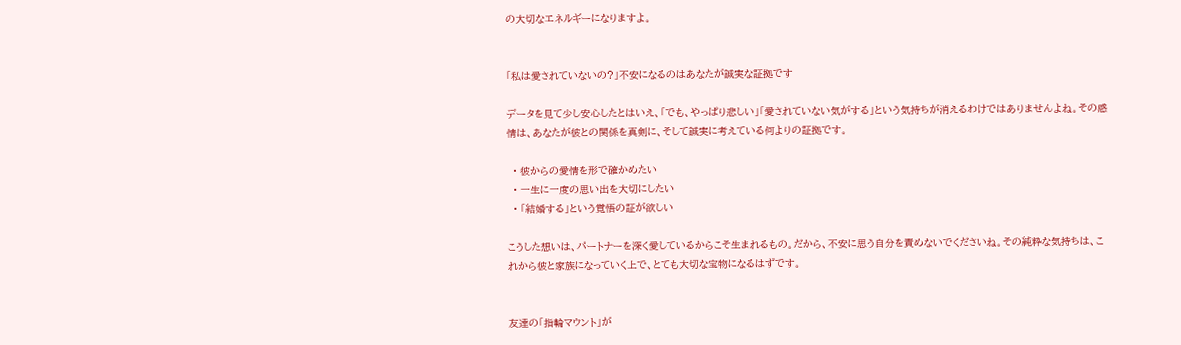の大切なエネルギーになりますよ。


「私は愛されていないの?」不安になるのはあなたが誠実な証拠です

データを見て少し安心したとはいえ、「でも、やっぱり悲しい」「愛されていない気がする」という気持ちが消えるわけではありませんよね。その感情は、あなたが彼との関係を真剣に、そして誠実に考えている何よりの証拠です。

  • 彼からの愛情を形で確かめたい
  • 一生に一度の思い出を大切にしたい
  • 「結婚する」という覚悟の証が欲しい

こうした想いは、パートナーを深く愛しているからこそ生まれるもの。だから、不安に思う自分を責めないでくださいね。その純粋な気持ちは、これから彼と家族になっていく上で、とても大切な宝物になるはずです。


友達の「指輪マウント」が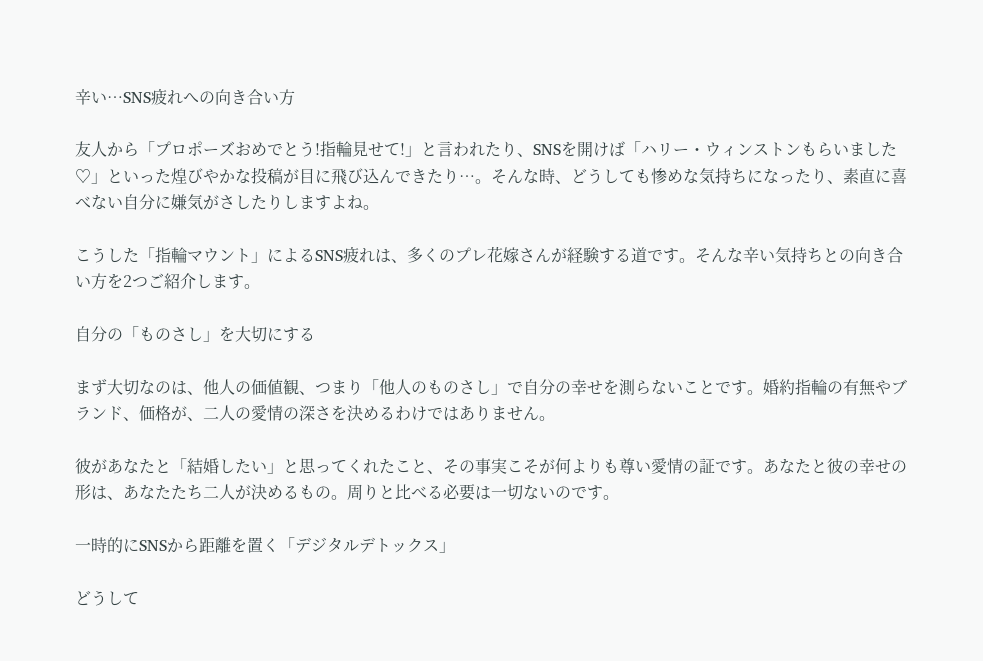辛い…SNS疲れへの向き合い方

友人から「プロポーズおめでとう!指輪見せて!」と言われたり、SNSを開けば「ハリー・ウィンストンもらいました♡」といった煌びやかな投稿が目に飛び込んできたり…。そんな時、どうしても惨めな気持ちになったり、素直に喜べない自分に嫌気がさしたりしますよね。

こうした「指輪マウント」によるSNS疲れは、多くのプレ花嫁さんが経験する道です。そんな辛い気持ちとの向き合い方を2つご紹介します。

自分の「ものさし」を大切にする

まず大切なのは、他人の価値観、つまり「他人のものさし」で自分の幸せを測らないことです。婚約指輪の有無やブランド、価格が、二人の愛情の深さを決めるわけではありません。

彼があなたと「結婚したい」と思ってくれたこと、その事実こそが何よりも尊い愛情の証です。あなたと彼の幸せの形は、あなたたち二人が決めるもの。周りと比べる必要は一切ないのです。

一時的にSNSから距離を置く「デジタルデトックス」

どうして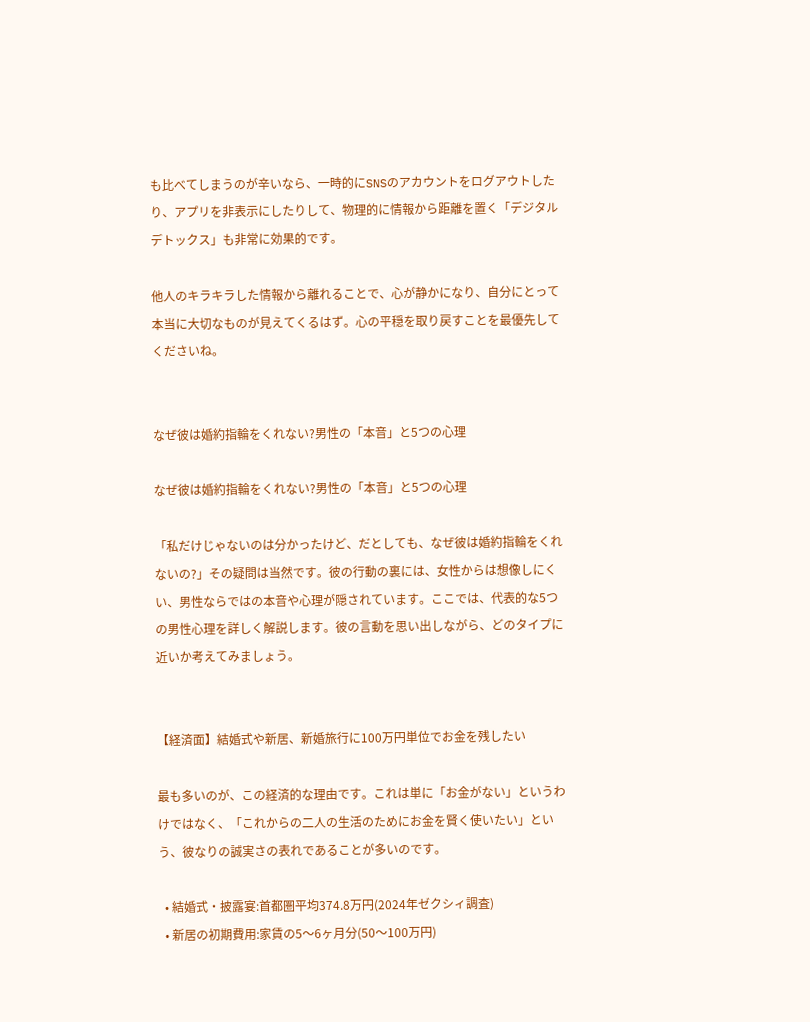も比べてしまうのが辛いなら、一時的にSNSのアカウントをログアウトしたり、アプリを非表示にしたりして、物理的に情報から距離を置く「デジタルデトックス」も非常に効果的です。

他人のキラキラした情報から離れることで、心が静かになり、自分にとって本当に大切なものが見えてくるはず。心の平穏を取り戻すことを最優先してくださいね。


なぜ彼は婚約指輪をくれない?男性の「本音」と5つの心理

なぜ彼は婚約指輪をくれない?男性の「本音」と5つの心理

「私だけじゃないのは分かったけど、だとしても、なぜ彼は婚約指輪をくれないの?」その疑問は当然です。彼の行動の裏には、女性からは想像しにくい、男性ならではの本音や心理が隠されています。ここでは、代表的な5つの男性心理を詳しく解説します。彼の言動を思い出しながら、どのタイプに近いか考えてみましょう。


【経済面】結婚式や新居、新婚旅行に100万円単位でお金を残したい

最も多いのが、この経済的な理由です。これは単に「お金がない」というわけではなく、「これからの二人の生活のためにお金を賢く使いたい」という、彼なりの誠実さの表れであることが多いのです。

  • 結婚式・披露宴:首都圏平均374.8万円(2024年ゼクシィ調査)
  • 新居の初期費用:家賃の5〜6ヶ月分(50〜100万円)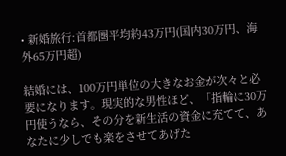• 新婚旅行:首都圏平均約43万円(国内30万円、海外65万円超)

結婚には、100万円単位の大きなお金が次々と必要になります。現実的な男性ほど、「指輪に30万円使うなら、その分を新生活の資金に充てて、あなたに少しでも楽をさせてあげた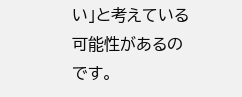い」と考えている可能性があるのです。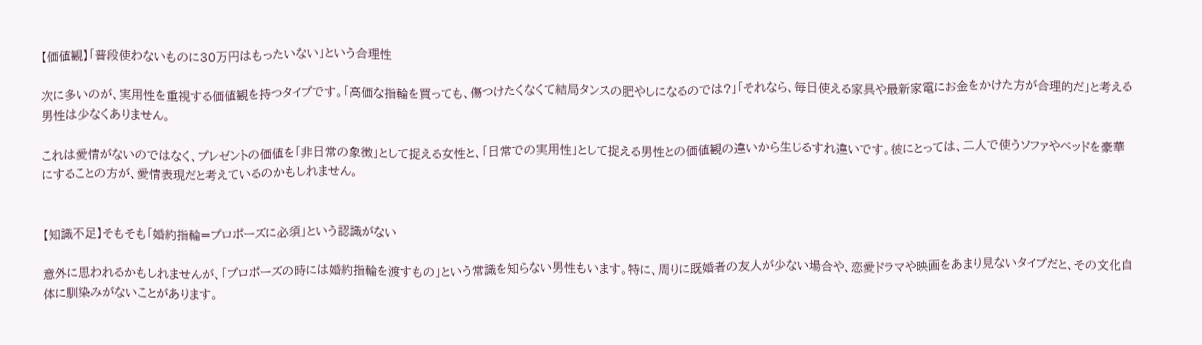【価値観】「普段使わないものに30万円はもったいない」という合理性

次に多いのが、実用性を重視する価値観を持つタイプです。「高価な指輪を買っても、傷つけたくなくて結局タンスの肥やしになるのでは?」「それなら、毎日使える家具や最新家電にお金をかけた方が合理的だ」と考える男性は少なくありません。

これは愛情がないのではなく、プレゼントの価値を「非日常の象徴」として捉える女性と、「日常での実用性」として捉える男性との価値観の違いから生じるすれ違いです。彼にとっては、二人で使うソファやベッドを豪華にすることの方が、愛情表現だと考えているのかもしれません。


【知識不足】そもそも「婚約指輪=プロポーズに必須」という認識がない

意外に思われるかもしれませんが、「プロポーズの時には婚約指輪を渡すもの」という常識を知らない男性もいます。特に、周りに既婚者の友人が少ない場合や、恋愛ドラマや映画をあまり見ないタイプだと、その文化自体に馴染みがないことがあります。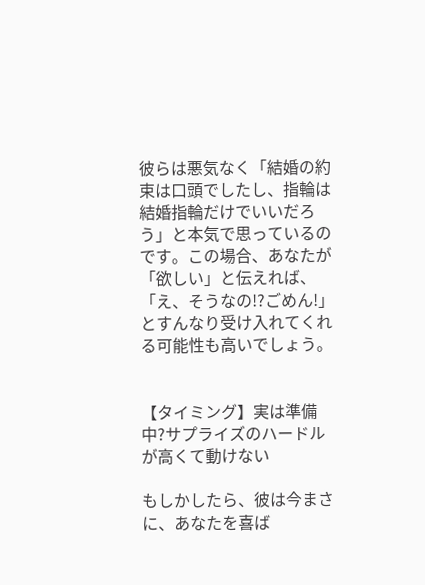彼らは悪気なく「結婚の約束は口頭でしたし、指輪は結婚指輪だけでいいだろう」と本気で思っているのです。この場合、あなたが「欲しい」と伝えれば、「え、そうなの!?ごめん!」とすんなり受け入れてくれる可能性も高いでしょう。


【タイミング】実は準備中?サプライズのハードルが高くて動けない

もしかしたら、彼は今まさに、あなたを喜ば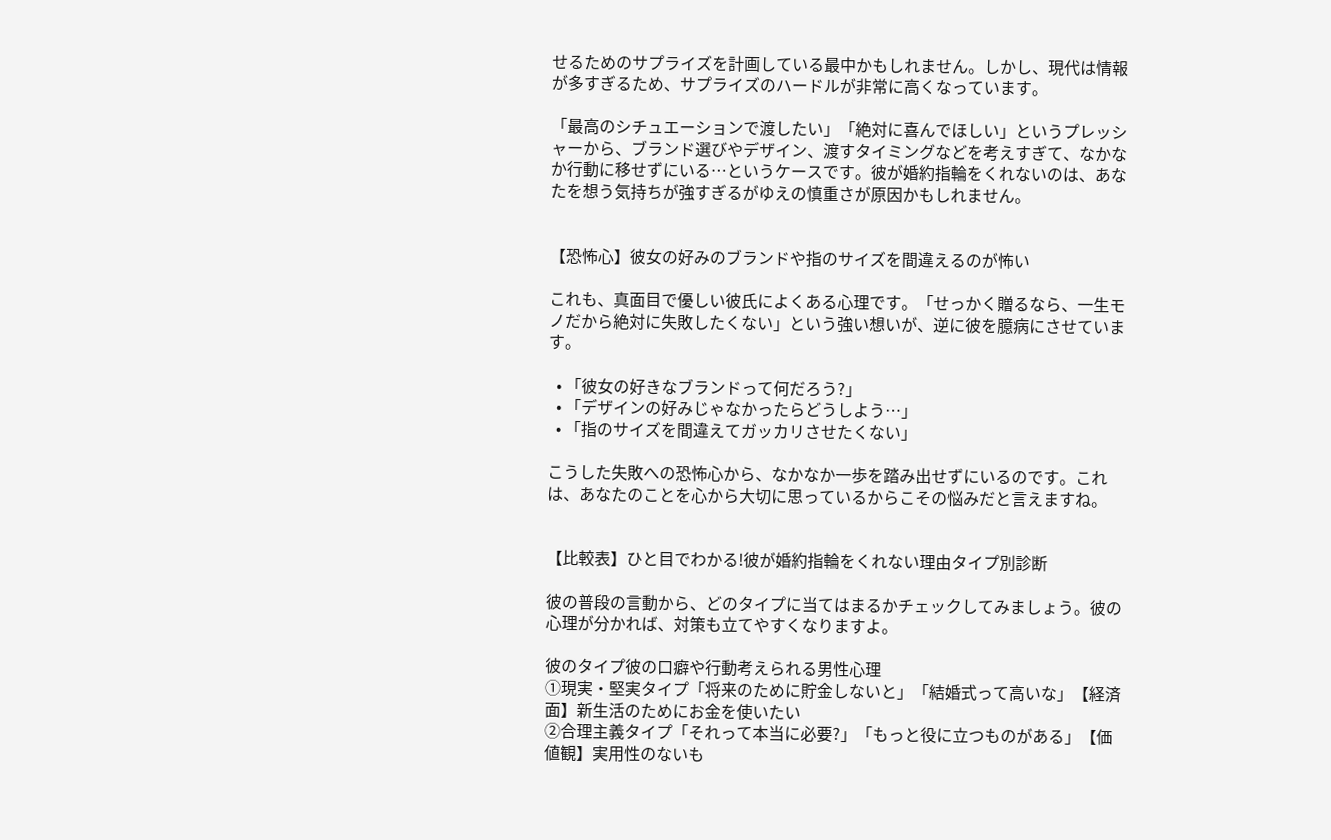せるためのサプライズを計画している最中かもしれません。しかし、現代は情報が多すぎるため、サプライズのハードルが非常に高くなっています。

「最高のシチュエーションで渡したい」「絶対に喜んでほしい」というプレッシャーから、ブランド選びやデザイン、渡すタイミングなどを考えすぎて、なかなか行動に移せずにいる…というケースです。彼が婚約指輪をくれないのは、あなたを想う気持ちが強すぎるがゆえの慎重さが原因かもしれません。


【恐怖心】彼女の好みのブランドや指のサイズを間違えるのが怖い

これも、真面目で優しい彼氏によくある心理です。「せっかく贈るなら、一生モノだから絶対に失敗したくない」という強い想いが、逆に彼を臆病にさせています。

  • 「彼女の好きなブランドって何だろう?」
  • 「デザインの好みじゃなかったらどうしよう…」
  • 「指のサイズを間違えてガッカリさせたくない」

こうした失敗への恐怖心から、なかなか一歩を踏み出せずにいるのです。これは、あなたのことを心から大切に思っているからこその悩みだと言えますね。


【比較表】ひと目でわかる!彼が婚約指輪をくれない理由タイプ別診断

彼の普段の言動から、どのタイプに当てはまるかチェックしてみましょう。彼の心理が分かれば、対策も立てやすくなりますよ。

彼のタイプ彼の口癖や行動考えられる男性心理
①現実・堅実タイプ「将来のために貯金しないと」「結婚式って高いな」【経済面】新生活のためにお金を使いたい
②合理主義タイプ「それって本当に必要?」「もっと役に立つものがある」【価値観】実用性のないも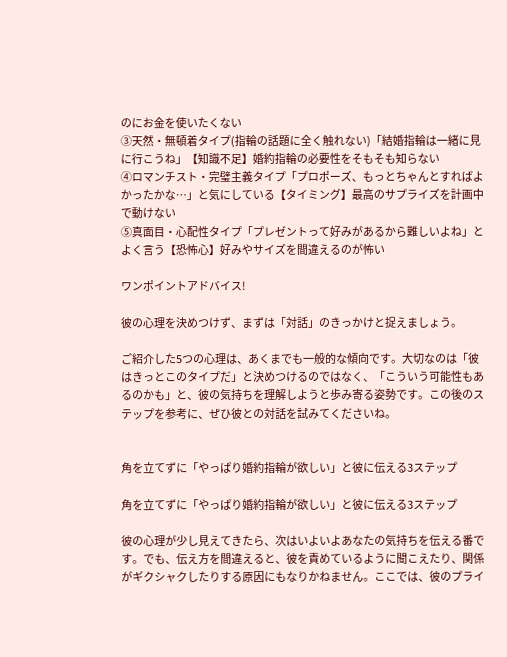のにお金を使いたくない
③天然・無頓着タイプ(指輪の話題に全く触れない)「結婚指輪は一緒に見に行こうね」【知識不足】婚約指輪の必要性をそもそも知らない
④ロマンチスト・完璧主義タイプ「プロポーズ、もっとちゃんとすればよかったかな…」と気にしている【タイミング】最高のサプライズを計画中で動けない
⑤真面目・心配性タイプ「プレゼントって好みがあるから難しいよね」とよく言う【恐怖心】好みやサイズを間違えるのが怖い

ワンポイントアドバイス!

彼の心理を決めつけず、まずは「対話」のきっかけと捉えましょう。

ご紹介した5つの心理は、あくまでも一般的な傾向です。大切なのは「彼はきっとこのタイプだ」と決めつけるのではなく、「こういう可能性もあるのかも」と、彼の気持ちを理解しようと歩み寄る姿勢です。この後のステップを参考に、ぜひ彼との対話を試みてくださいね。


角を立てずに「やっぱり婚約指輪が欲しい」と彼に伝える3ステップ

角を立てずに「やっぱり婚約指輪が欲しい」と彼に伝える3ステップ

彼の心理が少し見えてきたら、次はいよいよあなたの気持ちを伝える番です。でも、伝え方を間違えると、彼を責めているように聞こえたり、関係がギクシャクしたりする原因にもなりかねません。ここでは、彼のプライ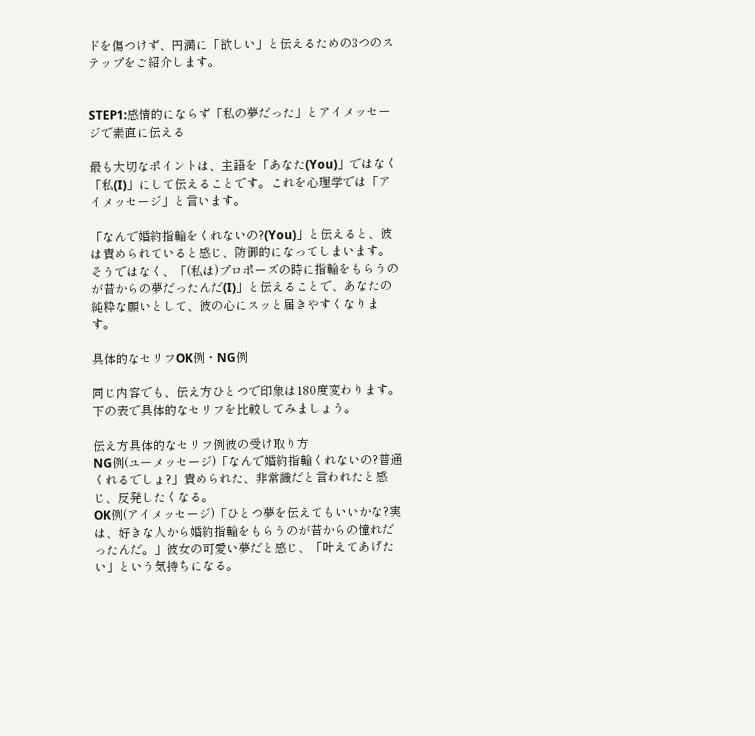ドを傷つけず、円満に「欲しい」と伝えるための3つのステップをご紹介します。


STEP1:感情的にならず「私の夢だった」とアイメッセージで素直に伝える

最も大切なポイントは、主語を「あなた(You)」ではなく「私(I)」にして伝えることです。これを心理学では「アイメッセージ」と言います。

「なんで婚約指輪をくれないの?(You)」と伝えると、彼は責められていると感じ、防御的になってしまいます。そうではなく、「(私は)プロポーズの時に指輪をもらうのが昔からの夢だったんだ(I)」と伝えることで、あなたの純粋な願いとして、彼の心にスッと届きやすくなります。

具体的なセリフOK例・NG例

同じ内容でも、伝え方ひとつで印象は180度変わります。下の表で具体的なセリフを比較してみましょう。

伝え方具体的なセリフ例彼の受け取り方
NG例(ユーメッセージ)「なんで婚約指輪くれないの?普通くれるでしょ?」責められた、非常識だと言われたと感じ、反発したくなる。
OK例(アイメッセージ)「ひとつ夢を伝えてもいいかな?実は、好きな人から婚約指輪をもらうのが昔からの憧れだったんだ。」彼女の可愛い夢だと感じ、「叶えてあげたい」という気持ちになる。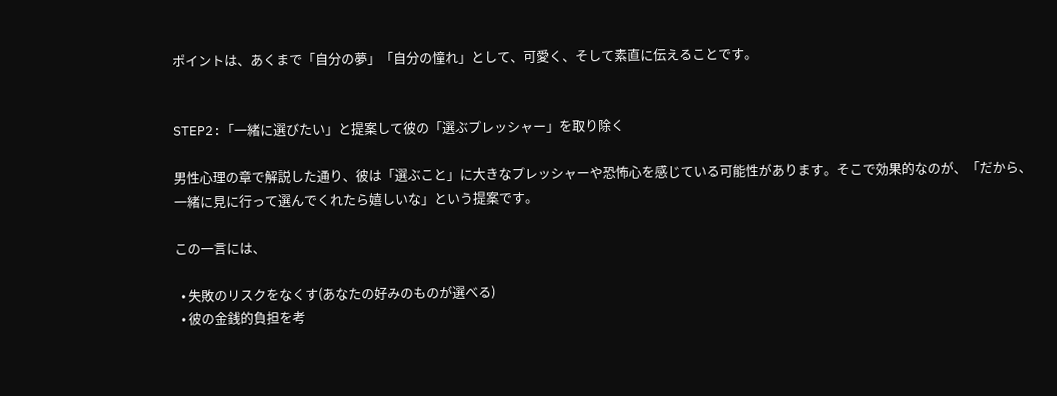ポイントは、あくまで「自分の夢」「自分の憧れ」として、可愛く、そして素直に伝えることです。


STEP2:「一緒に選びたい」と提案して彼の「選ぶプレッシャー」を取り除く

男性心理の章で解説した通り、彼は「選ぶこと」に大きなプレッシャーや恐怖心を感じている可能性があります。そこで効果的なのが、「だから、一緒に見に行って選んでくれたら嬉しいな」という提案です。

この一言には、

  • 失敗のリスクをなくす(あなたの好みのものが選べる)
  • 彼の金銭的負担を考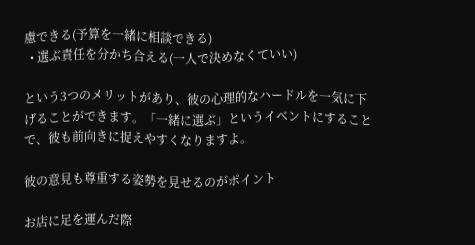慮できる(予算を一緒に相談できる)
  • 選ぶ責任を分かち合える(一人で決めなくていい)

という3つのメリットがあり、彼の心理的なハードルを一気に下げることができます。「一緒に選ぶ」というイベントにすることで、彼も前向きに捉えやすくなりますよ。

彼の意見も尊重する姿勢を見せるのがポイント

お店に足を運んだ際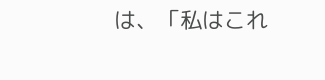は、「私はこれ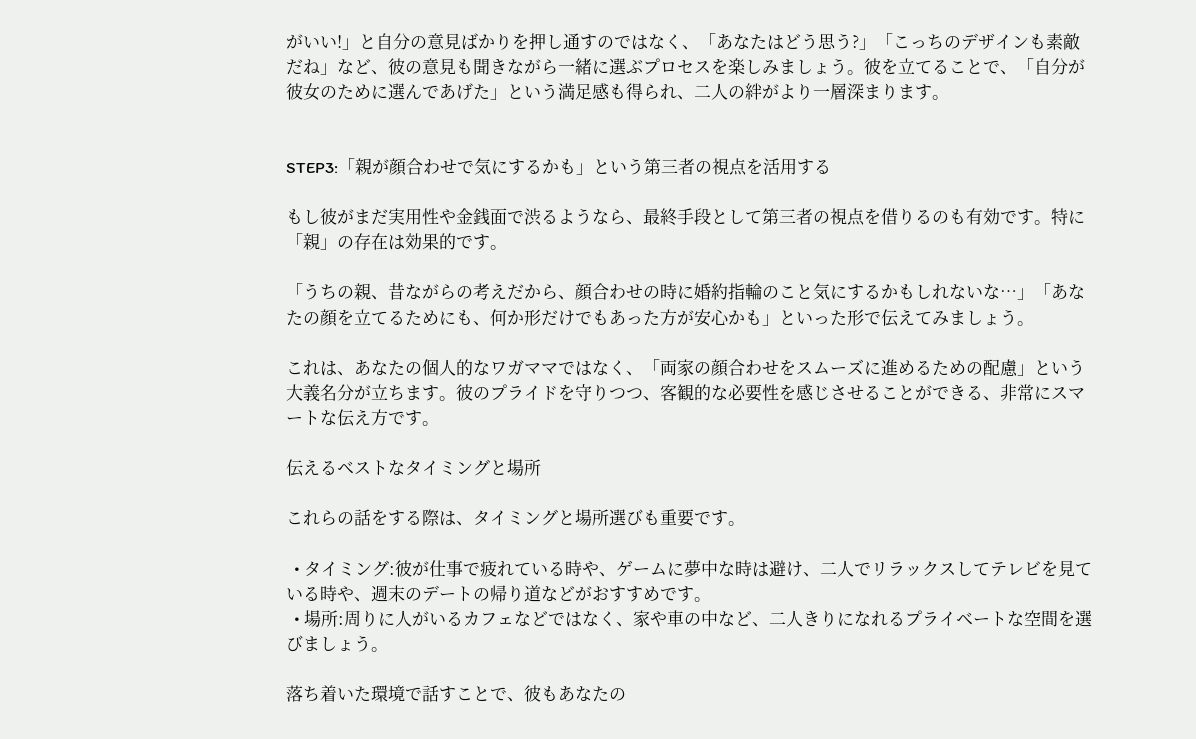がいい!」と自分の意見ばかりを押し通すのではなく、「あなたはどう思う?」「こっちのデザインも素敵だね」など、彼の意見も聞きながら一緒に選ぶプロセスを楽しみましょう。彼を立てることで、「自分が彼女のために選んであげた」という満足感も得られ、二人の絆がより一層深まります。


STEP3:「親が顔合わせで気にするかも」という第三者の視点を活用する

もし彼がまだ実用性や金銭面で渋るようなら、最終手段として第三者の視点を借りるのも有効です。特に「親」の存在は効果的です。

「うちの親、昔ながらの考えだから、顔合わせの時に婚約指輪のこと気にするかもしれないな…」「あなたの顔を立てるためにも、何か形だけでもあった方が安心かも」といった形で伝えてみましょう。

これは、あなたの個人的なワガママではなく、「両家の顔合わせをスムーズに進めるための配慮」という大義名分が立ちます。彼のプライドを守りつつ、客観的な必要性を感じさせることができる、非常にスマートな伝え方です。

伝えるベストなタイミングと場所

これらの話をする際は、タイミングと場所選びも重要です。

  • タイミング:彼が仕事で疲れている時や、ゲームに夢中な時は避け、二人でリラックスしてテレビを見ている時や、週末のデートの帰り道などがおすすめです。
  • 場所:周りに人がいるカフェなどではなく、家や車の中など、二人きりになれるプライベートな空間を選びましょう。

落ち着いた環境で話すことで、彼もあなたの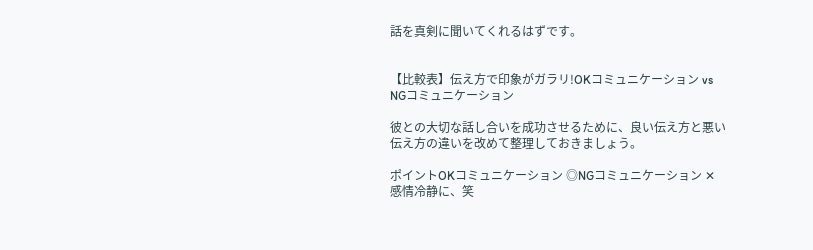話を真剣に聞いてくれるはずです。


【比較表】伝え方で印象がガラリ!OKコミュニケーション vs NGコミュニケーション

彼との大切な話し合いを成功させるために、良い伝え方と悪い伝え方の違いを改めて整理しておきましょう。

ポイントOKコミュニケーション ◎NGコミュニケーション ✕
感情冷静に、笑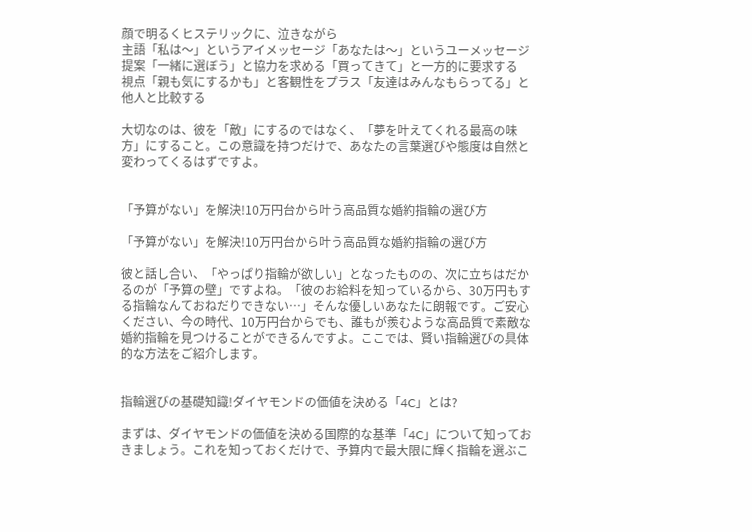顔で明るくヒステリックに、泣きながら
主語「私は〜」というアイメッセージ「あなたは〜」というユーメッセージ
提案「一緒に選ぼう」と協力を求める「買ってきて」と一方的に要求する
視点「親も気にするかも」と客観性をプラス「友達はみんなもらってる」と他人と比較する

大切なのは、彼を「敵」にするのではなく、「夢を叶えてくれる最高の味方」にすること。この意識を持つだけで、あなたの言葉選びや態度は自然と変わってくるはずですよ。


「予算がない」を解決!10万円台から叶う高品質な婚約指輪の選び方

「予算がない」を解決!10万円台から叶う高品質な婚約指輪の選び方

彼と話し合い、「やっぱり指輪が欲しい」となったものの、次に立ちはだかるのが「予算の壁」ですよね。「彼のお給料を知っているから、30万円もする指輪なんておねだりできない…」そんな優しいあなたに朗報です。ご安心ください、今の時代、10万円台からでも、誰もが羨むような高品質で素敵な婚約指輪を見つけることができるんですよ。ここでは、賢い指輪選びの具体的な方法をご紹介します。


指輪選びの基礎知識!ダイヤモンドの価値を決める「4C」とは?

まずは、ダイヤモンドの価値を決める国際的な基準「4C」について知っておきましょう。これを知っておくだけで、予算内で最大限に輝く指輪を選ぶこ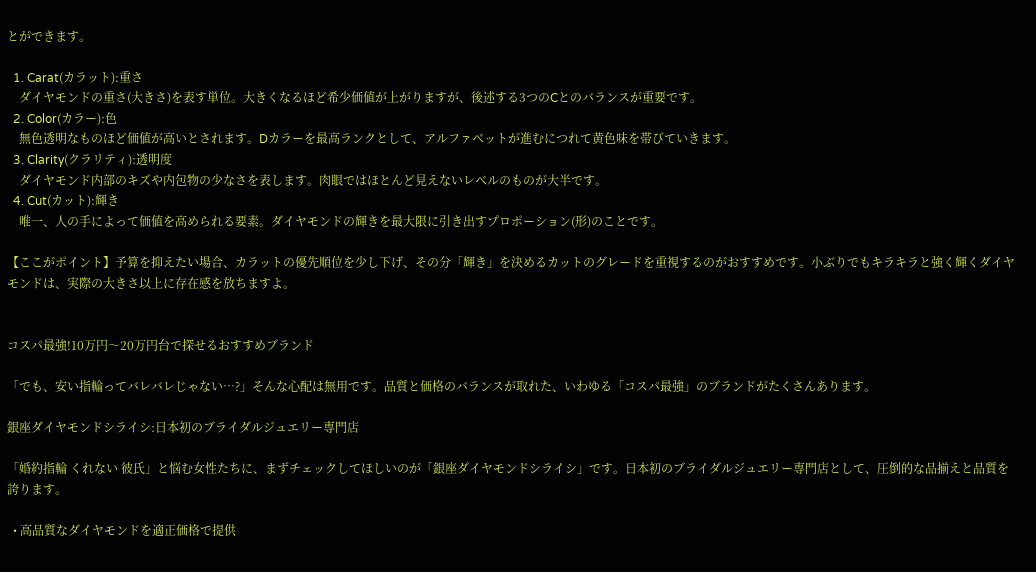とができます。

  1. Carat(カラット):重さ
    ダイヤモンドの重さ(大きさ)を表す単位。大きくなるほど希少価値が上がりますが、後述する3つのCとのバランスが重要です。
  2. Color(カラー):色
    無色透明なものほど価値が高いとされます。Dカラーを最高ランクとして、アルファベットが進むにつれて黄色味を帯びていきます。
  3. Clarity(クラリティ):透明度
    ダイヤモンド内部のキズや内包物の少なさを表します。肉眼ではほとんど見えないレベルのものが大半です。
  4. Cut(カット):輝き
    唯一、人の手によって価値を高められる要素。ダイヤモンドの輝きを最大限に引き出すプロポーション(形)のことです。

【ここがポイント】予算を抑えたい場合、カラットの優先順位を少し下げ、その分「輝き」を決めるカットのグレードを重視するのがおすすめです。小ぶりでもキラキラと強く輝くダイヤモンドは、実際の大きさ以上に存在感を放ちますよ。


コスパ最強!10万円〜20万円台で探せるおすすめブランド

「でも、安い指輪ってバレバレじゃない…?」そんな心配は無用です。品質と価格のバランスが取れた、いわゆる「コスパ最強」のブランドがたくさんあります。

銀座ダイヤモンドシライシ:日本初のブライダルジュエリー専門店

「婚約指輪 くれない 彼氏」と悩む女性たちに、まずチェックしてほしいのが「銀座ダイヤモンドシライシ」です。日本初のブライダルジュエリー専門店として、圧倒的な品揃えと品質を誇ります。

  • 高品質なダイヤモンドを適正価格で提供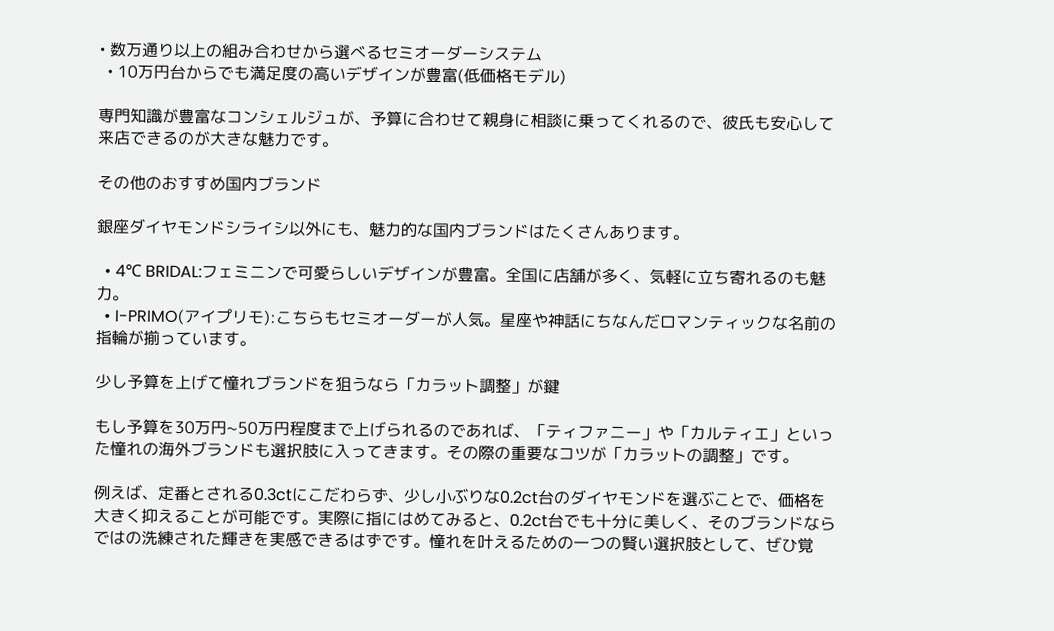• 数万通り以上の組み合わせから選べるセミオーダーシステム
  • 10万円台からでも満足度の高いデザインが豊富(低価格モデル)

専門知識が豊富なコンシェルジュが、予算に合わせて親身に相談に乗ってくれるので、彼氏も安心して来店できるのが大きな魅力です。

その他のおすすめ国内ブランド

銀座ダイヤモンドシライシ以外にも、魅力的な国内ブランドはたくさんあります。

  • 4℃ BRIDAL:フェミニンで可愛らしいデザインが豊富。全国に店舗が多く、気軽に立ち寄れるのも魅力。
  • I-PRIMO(アイプリモ):こちらもセミオーダーが人気。星座や神話にちなんだロマンティックな名前の指輪が揃っています。

少し予算を上げて憧れブランドを狙うなら「カラット調整」が鍵

もし予算を30万円~50万円程度まで上げられるのであれば、「ティファニー」や「カルティエ」といった憧れの海外ブランドも選択肢に入ってきます。その際の重要なコツが「カラットの調整」です。

例えば、定番とされる0.3ctにこだわらず、少し小ぶりな0.2ct台のダイヤモンドを選ぶことで、価格を大きく抑えることが可能です。実際に指にはめてみると、0.2ct台でも十分に美しく、そのブランドならではの洗練された輝きを実感できるはずです。憧れを叶えるための一つの賢い選択肢として、ぜひ覚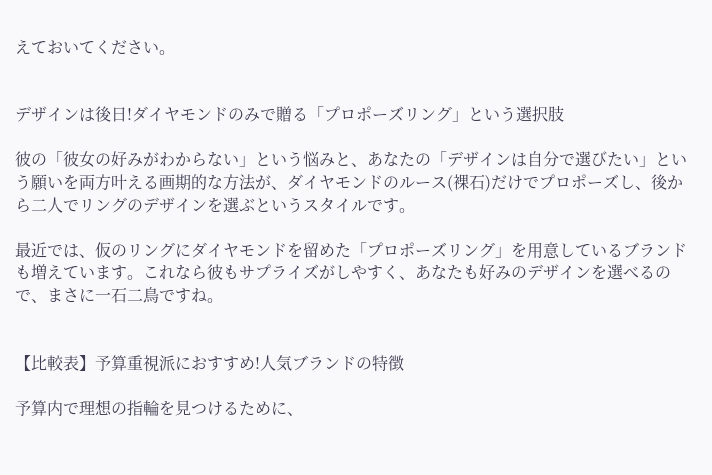えておいてください。


デザインは後日!ダイヤモンドのみで贈る「プロポーズリング」という選択肢

彼の「彼女の好みがわからない」という悩みと、あなたの「デザインは自分で選びたい」という願いを両方叶える画期的な方法が、ダイヤモンドのルース(裸石)だけでプロポーズし、後から二人でリングのデザインを選ぶというスタイルです。

最近では、仮のリングにダイヤモンドを留めた「プロポーズリング」を用意しているブランドも増えています。これなら彼もサプライズがしやすく、あなたも好みのデザインを選べるので、まさに一石二鳥ですね。


【比較表】予算重視派におすすめ!人気ブランドの特徴

予算内で理想の指輪を見つけるために、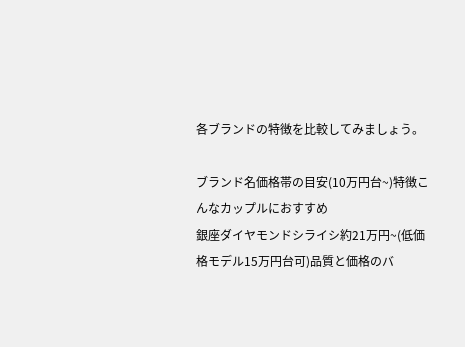各ブランドの特徴を比較してみましょう。

ブランド名価格帯の目安(10万円台~)特徴こんなカップルにおすすめ
銀座ダイヤモンドシライシ約21万円~(低価格モデル15万円台可)品質と価格のバ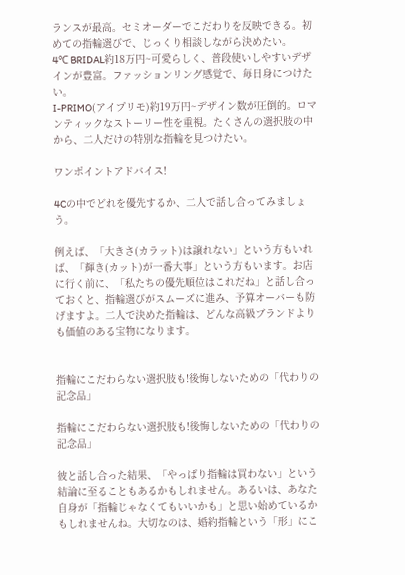ランスが最高。セミオーダーでこだわりを反映できる。初めての指輪選びで、じっくり相談しながら決めたい。
4℃ BRIDAL約18万円~可愛らしく、普段使いしやすいデザインが豊富。ファッションリング感覚で、毎日身につけたい。
I-PRIMO(アイプリモ)約19万円~デザイン数が圧倒的。ロマンティックなストーリー性を重視。たくさんの選択肢の中から、二人だけの特別な指輪を見つけたい。

ワンポイントアドバイス!

4Cの中でどれを優先するか、二人で話し合ってみましょう。

例えば、「大きさ(カラット)は譲れない」という方もいれば、「輝き(カット)が一番大事」という方もいます。お店に行く前に、「私たちの優先順位はこれだね」と話し合っておくと、指輪選びがスムーズに進み、予算オーバーも防げますよ。二人で決めた指輪は、どんな高級ブランドよりも価値のある宝物になります。


指輪にこだわらない選択肢も!後悔しないための「代わりの記念品」

指輪にこだわらない選択肢も!後悔しないための「代わりの記念品」

彼と話し合った結果、「やっぱり指輪は買わない」という結論に至ることもあるかもしれません。あるいは、あなた自身が「指輪じゃなくてもいいかも」と思い始めているかもしれませんね。大切なのは、婚約指輪という「形」にこ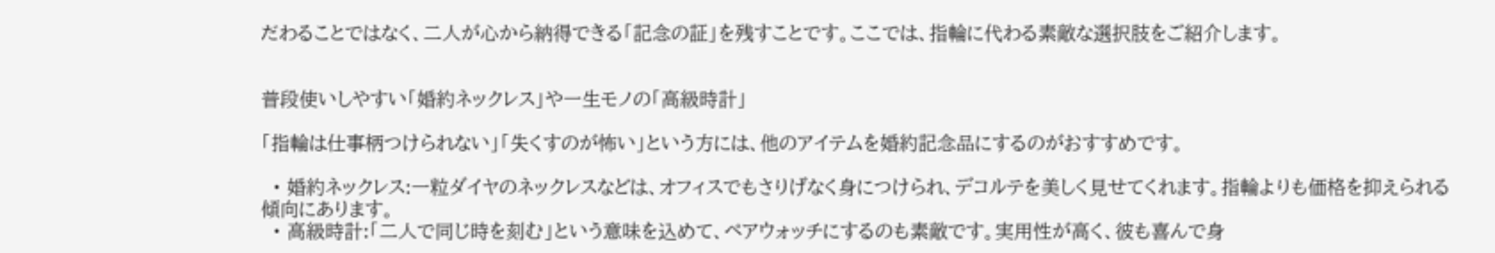だわることではなく、二人が心から納得できる「記念の証」を残すことです。ここでは、指輪に代わる素敵な選択肢をご紹介します。


普段使いしやすい「婚約ネックレス」や一生モノの「高級時計」

「指輪は仕事柄つけられない」「失くすのが怖い」という方には、他のアイテムを婚約記念品にするのがおすすめです。

  • 婚約ネックレス:一粒ダイヤのネックレスなどは、オフィスでもさりげなく身につけられ、デコルテを美しく見せてくれます。指輪よりも価格を抑えられる傾向にあります。
  • 高級時計:「二人で同じ時を刻む」という意味を込めて、ペアウォッチにするのも素敵です。実用性が高く、彼も喜んで身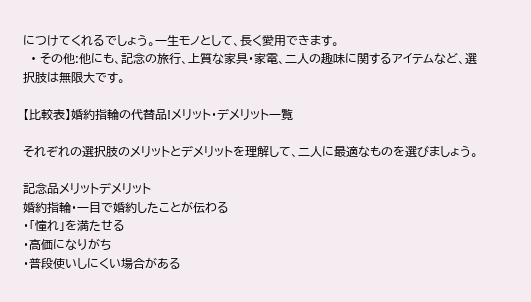につけてくれるでしょう。一生モノとして、長く愛用できます。
  • その他:他にも、記念の旅行、上質な家具・家電、二人の趣味に関するアイテムなど、選択肢は無限大です。

【比較表】婚約指輪の代替品!メリット・デメリット一覧

それぞれの選択肢のメリットとデメリットを理解して、二人に最適なものを選びましょう。

記念品メリットデメリット
婚約指輪・一目で婚約したことが伝わる
・「憧れ」を満たせる
・高価になりがち
・普段使いしにくい場合がある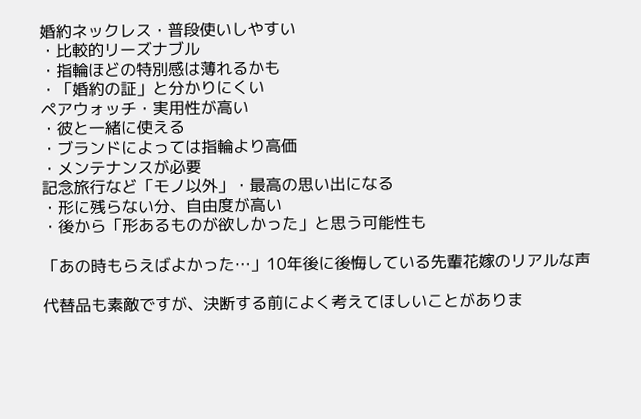婚約ネックレス・普段使いしやすい
・比較的リーズナブル
・指輪ほどの特別感は薄れるかも
・「婚約の証」と分かりにくい
ペアウォッチ・実用性が高い
・彼と一緒に使える
・ブランドによっては指輪より高価
・メンテナンスが必要
記念旅行など「モノ以外」・最高の思い出になる
・形に残らない分、自由度が高い
・後から「形あるものが欲しかった」と思う可能性も

「あの時もらえばよかった…」10年後に後悔している先輩花嫁のリアルな声

代替品も素敵ですが、決断する前によく考えてほしいことがありま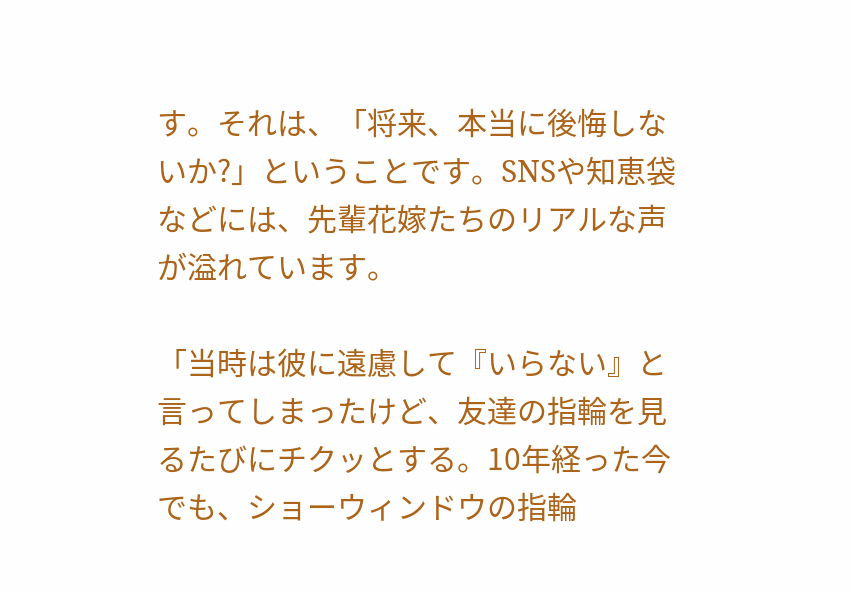す。それは、「将来、本当に後悔しないか?」ということです。SNSや知恵袋などには、先輩花嫁たちのリアルな声が溢れています。

「当時は彼に遠慮して『いらない』と言ってしまったけど、友達の指輪を見るたびにチクッとする。10年経った今でも、ショーウィンドウの指輪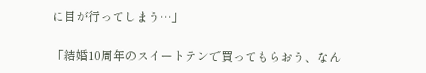に目が行ってしまう…」

「結婚10周年のスイートテンで買ってもらおう、なん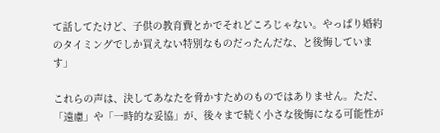て話してたけど、子供の教育費とかでそれどころじゃない。やっぱり婚約のタイミングでしか買えない特別なものだったんだな、と後悔しています」

これらの声は、決してあなたを脅かすためのものではありません。ただ、「遠慮」や「一時的な妥協」が、後々まで続く小さな後悔になる可能性が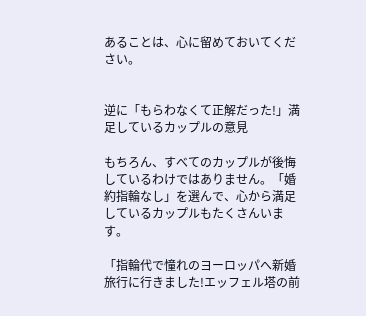あることは、心に留めておいてください。


逆に「もらわなくて正解だった!」満足しているカップルの意見

もちろん、すべてのカップルが後悔しているわけではありません。「婚約指輪なし」を選んで、心から満足しているカップルもたくさんいます。

「指輪代で憧れのヨーロッパへ新婚旅行に行きました!エッフェル塔の前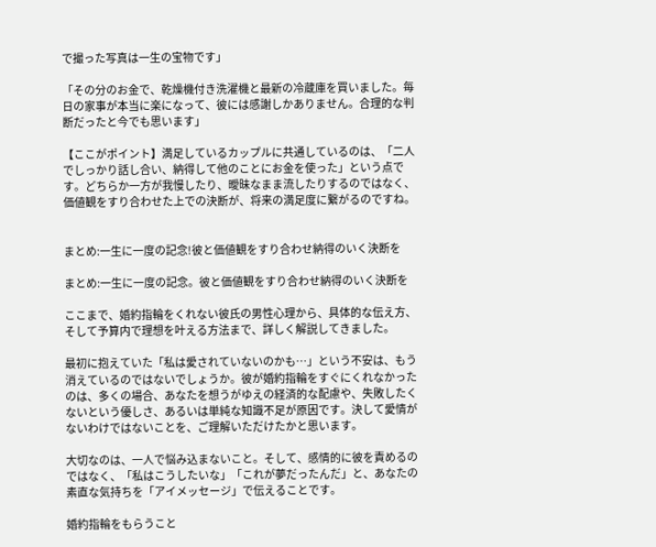で撮った写真は一生の宝物です」

「その分のお金で、乾燥機付き洗濯機と最新の冷蔵庫を買いました。毎日の家事が本当に楽になって、彼には感謝しかありません。合理的な判断だったと今でも思います」

【ここがポイント】満足しているカップルに共通しているのは、「二人でしっかり話し合い、納得して他のことにお金を使った」という点です。どちらか一方が我慢したり、曖昧なまま流したりするのではなく、価値観をすり合わせた上での決断が、将来の満足度に繋がるのですね。


まとめ:一生に一度の記念!彼と価値観をすり合わせ納得のいく決断を

まとめ:一生に一度の記念。彼と価値観をすり合わせ納得のいく決断を

ここまで、婚約指輪をくれない彼氏の男性心理から、具体的な伝え方、そして予算内で理想を叶える方法まで、詳しく解説してきました。

最初に抱えていた「私は愛されていないのかも…」という不安は、もう消えているのではないでしょうか。彼が婚約指輪をすぐにくれなかったのは、多くの場合、あなたを想うがゆえの経済的な配慮や、失敗したくないという優しさ、あるいは単純な知識不足が原因です。決して愛情がないわけではないことを、ご理解いただけたかと思います。

大切なのは、一人で悩み込まないこと。そして、感情的に彼を責めるのではなく、「私はこうしたいな」「これが夢だったんだ」と、あなたの素直な気持ちを「アイメッセージ」で伝えることです。

婚約指輪をもらうこと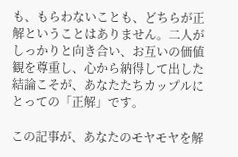も、もらわないことも、どちらが正解ということはありません。二人がしっかりと向き合い、お互いの価値観を尊重し、心から納得して出した結論こそが、あなたたちカップルにとっての「正解」です。

この記事が、あなたのモヤモヤを解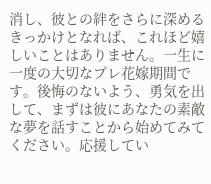消し、彼との絆をさらに深めるきっかけとなれば、これほど嬉しいことはありません。一生に一度の大切なプレ花嫁期間です。後悔のないよう、勇気を出して、まずは彼にあなたの素敵な夢を話すことから始めてみてください。応援してい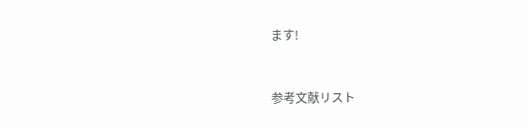ます!


参考文献リスト